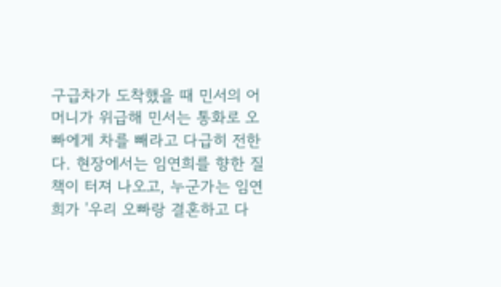구급차가 도착했을 때 민서의 어머니가 위급해 민서는 통화로 오빠에게 차를 빼라고 다급히 전한다. 현장에서는 임연희를 향한 질책이 터져 나오고, 누군가는 임연희가 '우리 오빠랑 결혼하고 다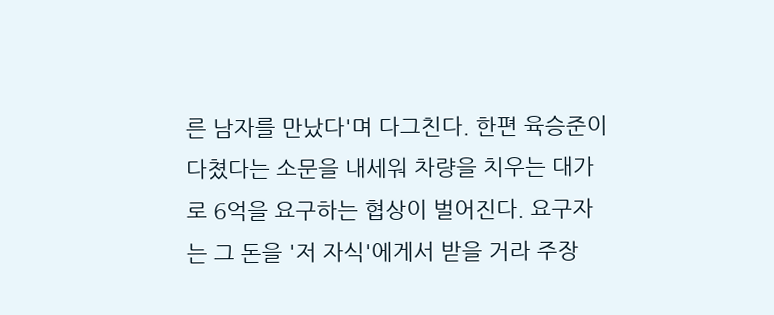른 남자를 만났다'며 다그친다. 한편 육승준이 다쳤다는 소문을 내세워 차량을 치우는 대가로 6억을 요구하는 협상이 벌어진다. 요구자는 그 돈을 '저 자식'에게서 받을 거라 주장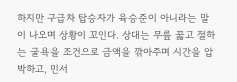하지만 구급차 탑승자가 육승준이 아니라는 말이 나오며 상황이 꼬인다. 상대는 무릎 꿇고 절하는 굴욕을 조건으로 금액을 깎아주며 시간을 압박하고, 민서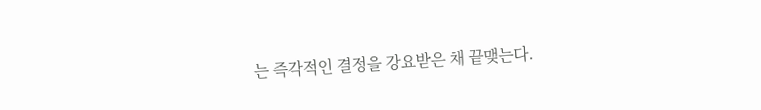는 즉각적인 결정을 강요받은 채 끝맺는다.